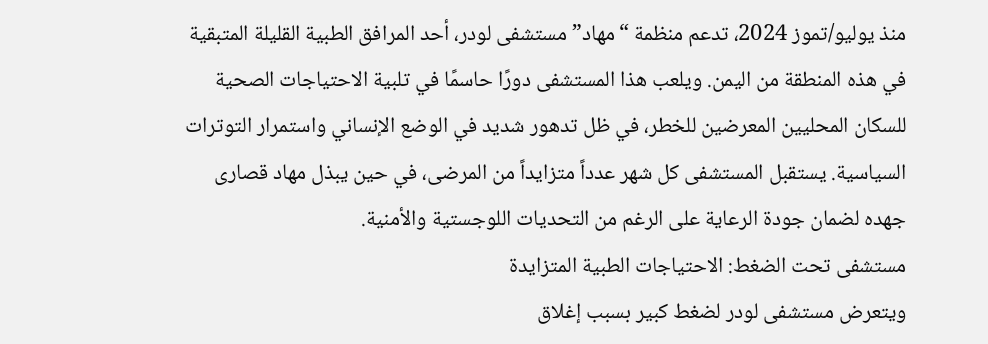منذ يوليو/تموز 2024، تدعم منظمة “مهاد” مستشفى لودر، أحد المرافق الطبية القليلة المتبقية في هذه المنطقة من اليمن. ويلعب هذا المستشفى دورًا حاسمًا في تلبية الاحتياجات الصحية للسكان المحليين المعرضين للخطر، في ظل تدهور شديد في الوضع الإنساني واستمرار التوترات السياسية. يستقبل المستشفى كل شهر عدداً متزايداً من المرضى، في حين يبذل مهاد قصارى جهده لضمان جودة الرعاية على الرغم من التحديات اللوجستية والأمنية.
مستشفى تحت الضغط: الاحتياجات الطبية المتزايدة
ويتعرض مستشفى لودر لضغط كبير بسبب إغلاق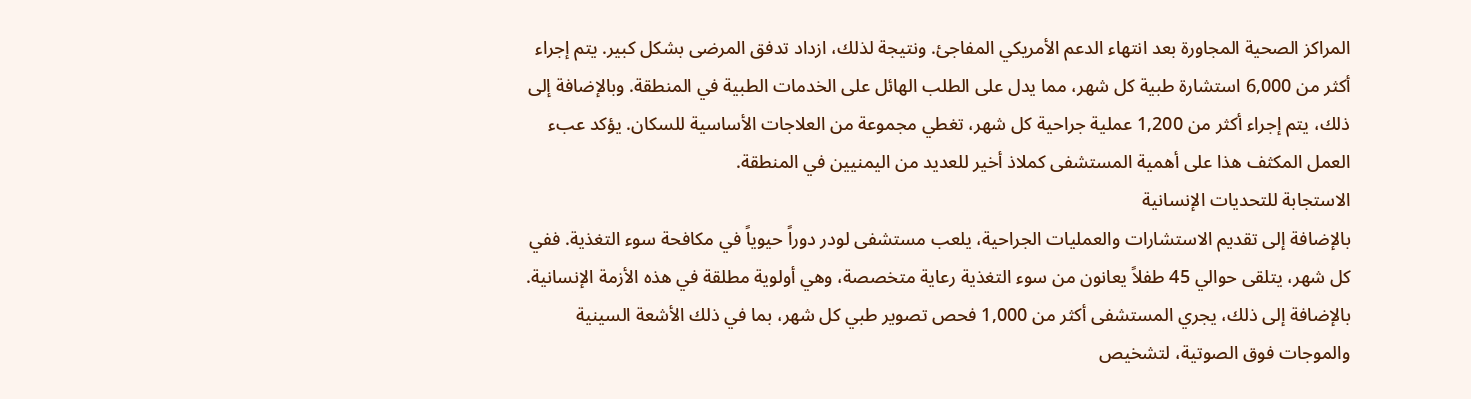المراكز الصحية المجاورة بعد انتهاء الدعم الأمريكي المفاجئ. ونتيجة لذلك، ازداد تدفق المرضى بشكل كبير. يتم إجراء أكثر من 6,000 استشارة طبية كل شهر، مما يدل على الطلب الهائل على الخدمات الطبية في المنطقة. وبالإضافة إلى ذلك، يتم إجراء أكثر من 1,200 عملية جراحية كل شهر، تغطي مجموعة من العلاجات الأساسية للسكان. يؤكد عبء العمل المكثف هذا على أهمية المستشفى كملاذ أخير للعديد من اليمنيين في المنطقة.
الاستجابة للتحديات الإنسانية
بالإضافة إلى تقديم الاستشارات والعمليات الجراحية، يلعب مستشفى لودر دوراً حيوياً في مكافحة سوء التغذية. ففي كل شهر، يتلقى حوالي 45 طفلاً يعانون من سوء التغذية رعاية متخصصة، وهي أولوية مطلقة في هذه الأزمة الإنسانية. بالإضافة إلى ذلك، يجري المستشفى أكثر من 1,000 فحص تصوير طبي كل شهر، بما في ذلك الأشعة السينية والموجات فوق الصوتية، لتشخيص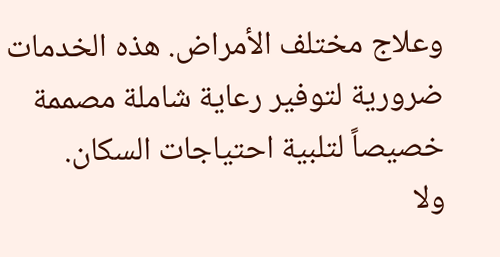وعلاج مختلف الأمراض. هذه الخدمات ضرورية لتوفير رعاية شاملة مصممة خصيصاً لتلبية احتياجات السكان.
ولا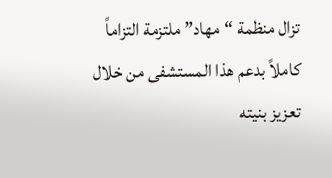تزال منظمة “مهاد” ملتزمة التزاماً كاملاً بدعم هذا المستشفى من خلال تعزيز بنيته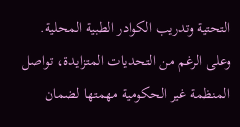التحتية وتدريب الكوادر الطبية المحلية. وعلى الرغم من التحديات المتزايدة، تواصل المنظمة غير الحكومية مهمتها لضمان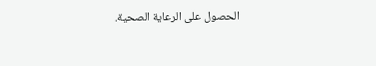الحصول على الرعاية الصحية.